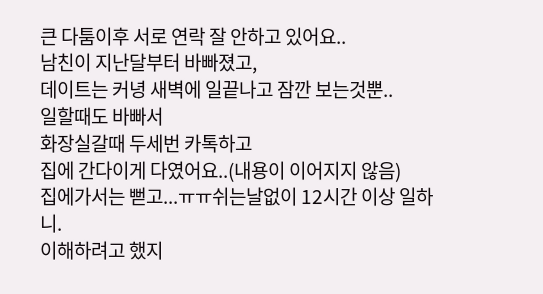큰 다툼이후 서로 연락 잘 안하고 있어요..
남친이 지난달부터 바빠졌고,
데이트는 커녕 새벽에 일끝나고 잠깐 보는것뿐..
일할때도 바빠서
화장실갈때 두세번 카톡하고
집에 간다이게 다였어요..(내용이 이어지지 않음)
집에가서는 뻗고...ㅠㅠ쉬는날없이 12시간 이상 일하니.
이해하려고 했지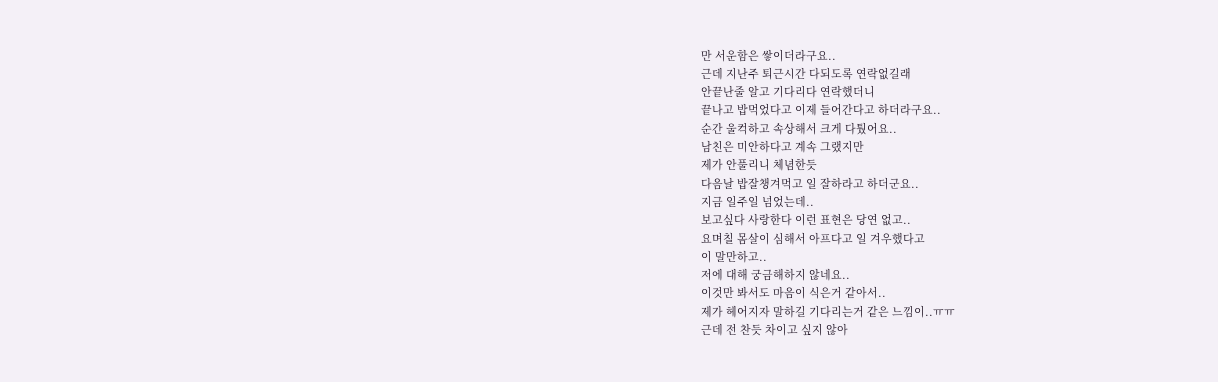만 서운함은 쌓이더라구요..
근데 지난주 퇴근시간 다되도록 연락없길래
안끝난줄 알고 기다리다 연락했더니
끝나고 밥먹었다고 이제 들어간다고 하더라구요..
순간 울컥하고 속상해서 크게 다퉜어요..
남친은 미안하다고 계속 그랬지만
제가 안풀리니 체념한듯
다음날 밥잘챙겨먹고 일 잘하라고 하더군요..
지금 일주일 넘었는데..
보고싶다 사랑한다 이런 표현은 당연 없고..
요며칠 몸살이 심해서 아프다고 일 겨우했다고
이 말만하고..
저에 대해 궁금해하지 않네요..
이것만 봐서도 마음이 식은거 같아서..
제가 헤어지자 말하길 기다리는거 같은 느낌이..ㅠㅠ
근데 전 찬듯 차이고 싶지 않아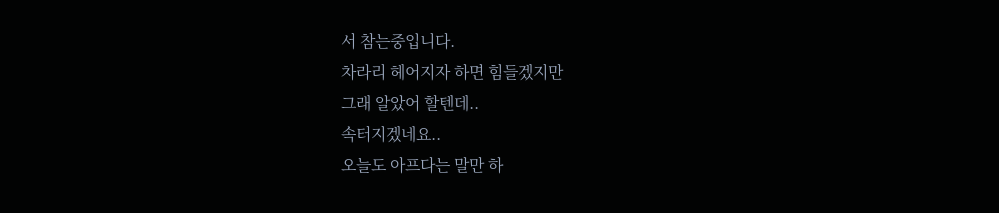서 참는중입니다.
차라리 헤어지자 하면 힘들겠지만
그래 알았어 할텐데..
속터지겠네요..
오늘도 아프다는 말만 하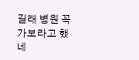길래 병원 꼭 가보라고 했네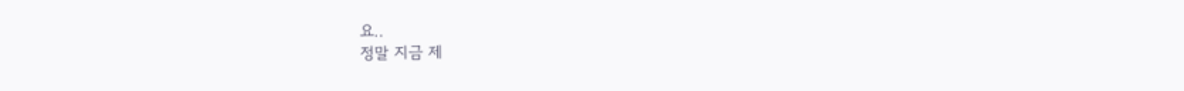요..
정말 지금 제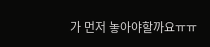가 먼저 놓아야할까요ㅠㅠ